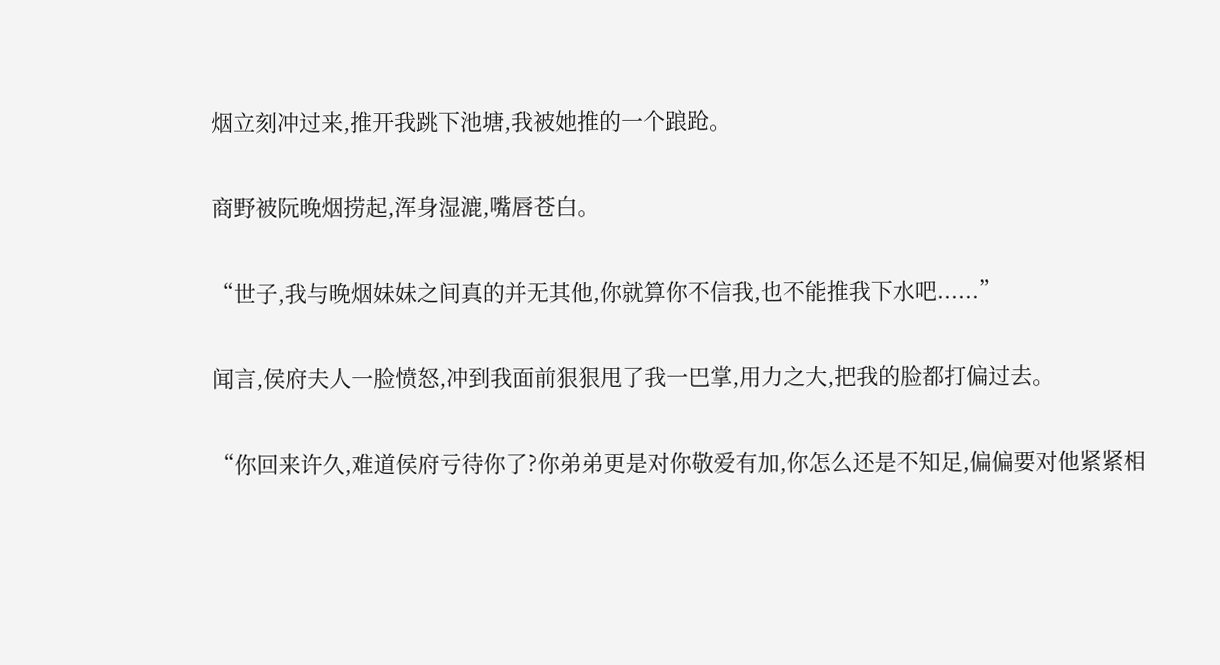烟立刻冲过来,推开我跳下池塘,我被她推的一个踉跄。

商野被阮晚烟捞起,浑身湿漉,嘴唇苍白。

“世子,我与晚烟妹妹之间真的并无其他,你就算你不信我,也不能推我下水吧......”

闻言,侯府夫人一脸愤怒,冲到我面前狠狠甩了我一巴掌,用力之大,把我的脸都打偏过去。

“你回来许久,难道侯府亏待你了?你弟弟更是对你敬爱有加,你怎么还是不知足,偏偏要对他紧紧相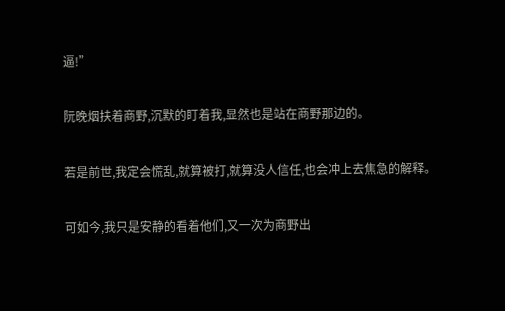逼!”

阮晚烟扶着商野,沉默的盯着我,显然也是站在商野那边的。

若是前世,我定会慌乱,就算被打,就算没人信任,也会冲上去焦急的解释。

可如今,我只是安静的看着他们,又一次为商野出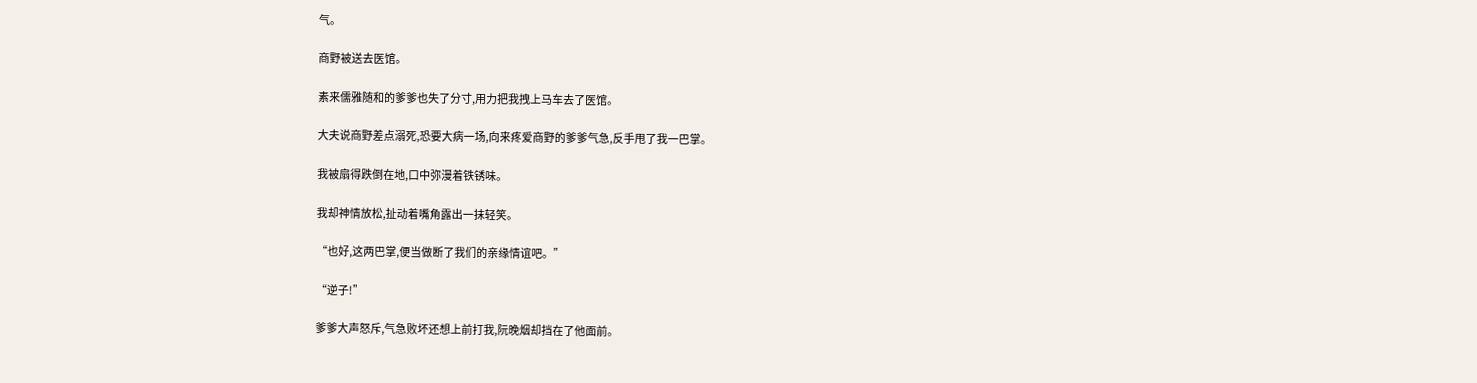气。

商野被送去医馆。

素来儒雅随和的爹爹也失了分寸,用力把我拽上马车去了医馆。

大夫说商野差点溺死,恐要大病一场,向来疼爱商野的爹爹气急,反手甩了我一巴掌。

我被扇得跌倒在地,口中弥漫着铁锈味。

我却神情放松,扯动着嘴角露出一抹轻笑。

“也好,这两巴掌,便当做断了我们的亲缘情谊吧。”

“逆子!”

爹爹大声怒斥,气急败坏还想上前打我,阮晚烟却挡在了他面前。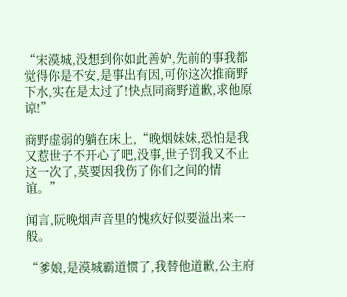“宋漠城,没想到你如此善妒,先前的事我都觉得你是不安,是事出有因,可你这次推商野下水,实在是太过了!快点同商野道歉,求他原谅!”

商野虚弱的躺在床上,“晚烟妹妹,恐怕是我又惹世子不开心了吧,没事,世子罚我又不止这一次了,莫要因我伤了你们之间的情谊。”

闻言,阮晚烟声音里的愧疚好似要溢出来一般。

“爹娘,是漠城霸道惯了,我替他道歉,公主府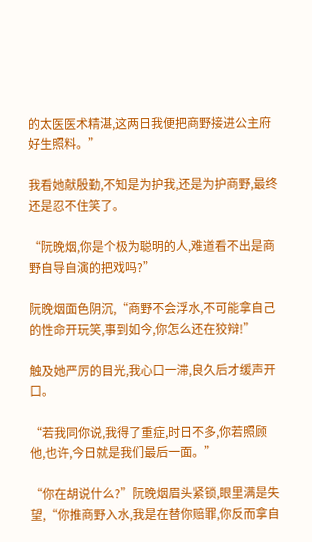的太医医术精湛,这两日我便把商野接进公主府好生照料。”

我看她献殷勤,不知是为护我,还是为护商野,最终还是忍不住笑了。

“阮晚烟,你是个极为聪明的人,难道看不出是商野自导自演的把戏吗?”

阮晚烟面色阴沉,“商野不会浮水,不可能拿自己的性命开玩笑,事到如今,你怎么还在狡辩!”

触及她严厉的目光,我心口一滞,良久后才缓声开口。

“若我同你说,我得了重症,时日不多,你若照顾他,也许,今日就是我们最后一面。”

“你在胡说什么?”阮晚烟眉头紧锁,眼里满是失望,“你推商野入水,我是在替你赔罪,你反而拿自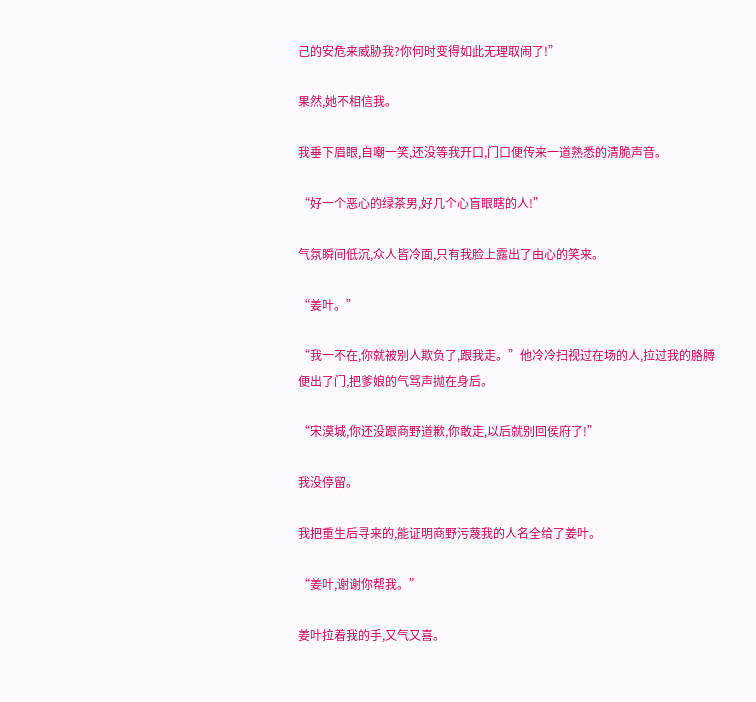己的安危来威胁我?你何时变得如此无理取闹了!”

果然,她不相信我。

我垂下眉眼,自嘲一笑,还没等我开口,门口便传来一道熟悉的清脆声音。

“好一个恶心的绿茶男,好几个心盲眼瞎的人!”

气氛瞬间低沉,众人皆冷面,只有我脸上露出了由心的笑来。

“姜叶。”

“我一不在,你就被别人欺负了,跟我走。”他冷冷扫视过在场的人,拉过我的胳膊便出了门,把爹娘的气骂声抛在身后。

“宋漠城,你还没跟商野道歉,你敢走,以后就别回侯府了!”

我没停留。

我把重生后寻来的,能证明商野污蔑我的人名全给了姜叶。

“姜叶,谢谢你帮我。”

姜叶拉着我的手,又气又喜。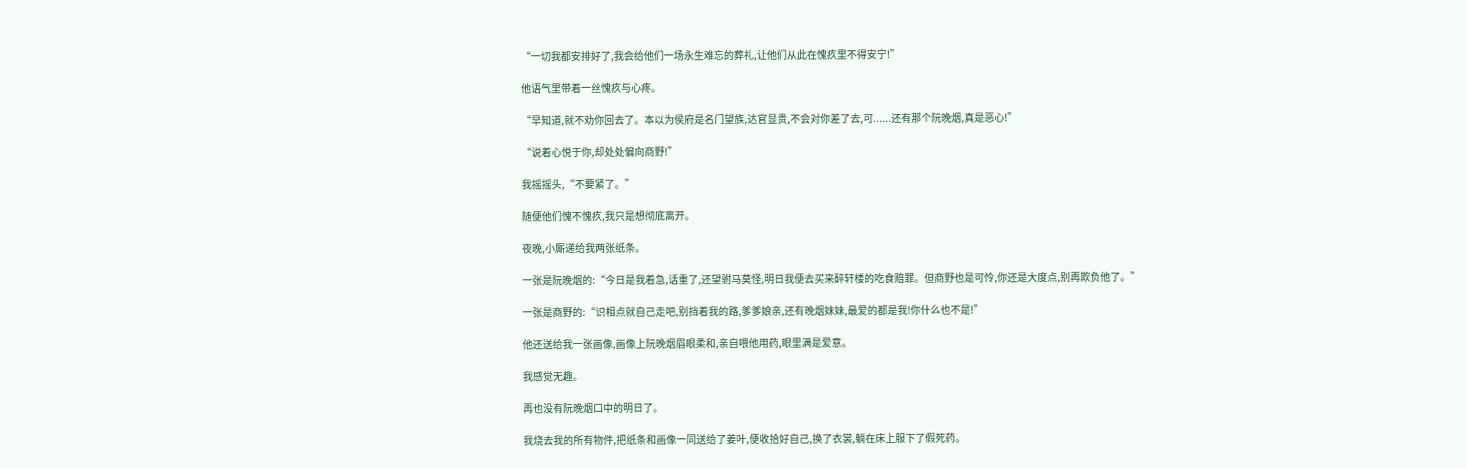“一切我都安排好了,我会给他们一场永生难忘的葬礼,让他们从此在愧疚里不得安宁!”

他语气里带着一丝愧疚与心疼。

“早知道,就不劝你回去了。本以为侯府是名门望族,达官显贵,不会对你差了去,可......还有那个阮晚烟,真是恶心!”

“说着心悦于你,却处处偏向商野!”

我摇摇头,“不要紧了。”

随便他们愧不愧疚,我只是想彻底离开。

夜晚,小厮递给我两张纸条。

一张是阮晚烟的:“今日是我着急,话重了,还望驸马莫怪,明日我便去买来醉轩楼的吃食赔罪。但商野也是可怜,你还是大度点,别再欺负他了。”

一张是商野的:“识相点就自己走吧,别挡着我的路,爹爹娘亲,还有晚烟妹妹,最爱的都是我!你什么也不是!”

他还送给我一张画像,画像上阮晚烟眉眼柔和,亲自喂他用药,眼里满是爱意。

我感觉无趣。

再也没有阮晚烟口中的明日了。

我烧去我的所有物件,把纸条和画像一同送给了姜叶,便收拾好自己,换了衣裳,躺在床上服下了假死药。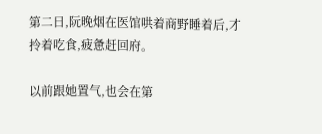第二日,阮晚烟在医馆哄着商野睡着后,才拎着吃食,疲惫赶回府。

以前跟她置气,也会在第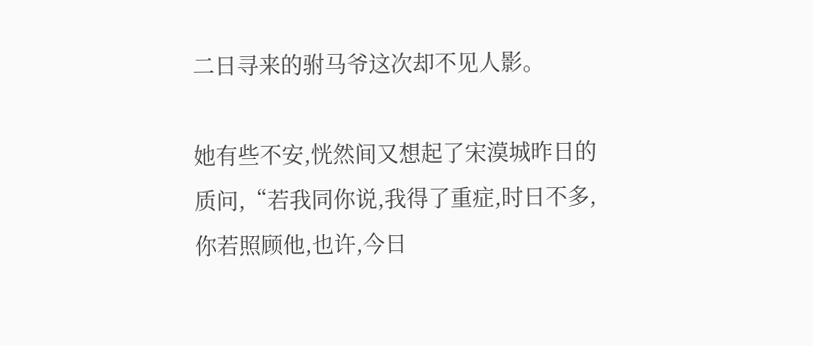二日寻来的驸马爷这次却不见人影。

她有些不安,恍然间又想起了宋漠城昨日的质问,“若我同你说,我得了重症,时日不多,你若照顾他,也许,今日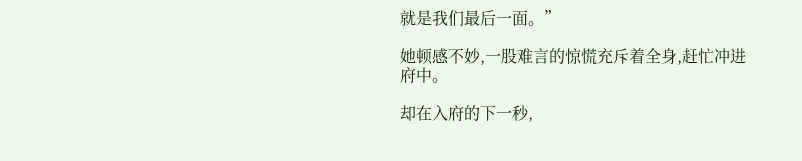就是我们最后一面。”

她顿感不妙,一股难言的惊慌充斥着全身,赶忙冲进府中。

却在入府的下一秒,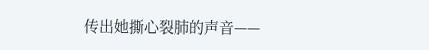传出她撕心裂肺的声音——